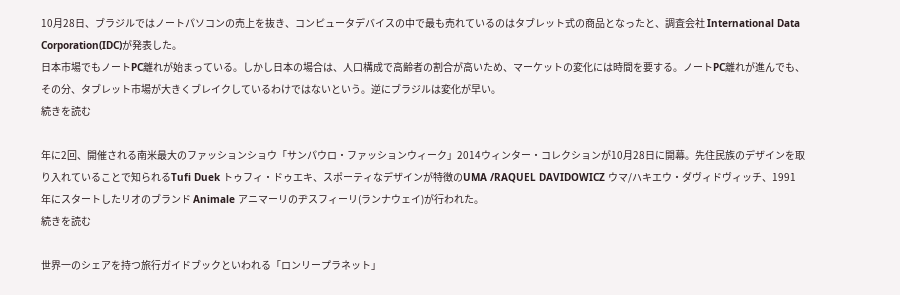10月28日、ブラジルではノートパソコンの売上を抜き、コンピュータデバイスの中で最も売れているのはタブレット式の商品となったと、調査会社 International Data Corporation(IDC)が発表した。
日本市場でもノートPC離れが始まっている。しかし日本の場合は、人口構成で高齢者の割合が高いため、マーケットの変化には時間を要する。ノートPC離れが進んでも、その分、タブレット市場が大きくブレイクしているわけではないという。逆にブラジルは変化が早い。
続きを読む

年に2回、開催される南米最大のファッションショウ「サンパウロ・ファッションウィーク」2014ウィンター・コレクションが10月28日に開幕。先住民族のデザインを取り入れていることで知られるTufi Duek トゥフィ・ドゥエキ、スポーティなデザインが特徴のUMA /RAQUEL DAVIDOWICZ ウマ/ハキエウ・ダヴィドヴィッチ、1991年にスタートしたリオのブランド Animale アニマーリのヂスフィーリ(ランナウェイ)が行われた。
続きを読む

世界一のシェアを持つ旅行ガイドブックといわれる「ロンリープラネット」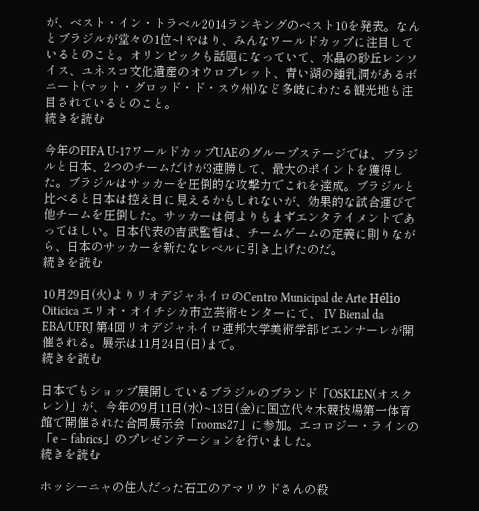が、ベスト・イン・トラベル2014ランキングのベスト10を発表。なんとブラジルが堂々の1位~! やはり、みんなワールドカップに注目しているとのこと。オリンピックも話題になっていて、水晶の砂丘レンソイス、ユネスコ文化遺産のオウロプレット、青い湖の鍾乳洞があるボニート(マット・グロッド・ド・スウ州)など多岐にわたる観光地も注目されているとのこと。
続きを読む

今年のFIFA U-17ワールドカップUAEのグループステージでは、ブラジルと日本、2つのチームだけが3連勝して、最大のポイントを獲得した。ブラジルはサッカーを圧倒的な攻撃力でこれを達成。ブラジルと比べると日本は控え目に見えるかもしれないが、効果的な試合運びで他チームを圧倒した。サッカーは何よりもまずエンタテイメントであってほしい。日本代表の吉武監督は、チームゲームの定義に則りながら、日本のサッカーを新たなレベルに引き上げたのだ。
続きを読む

10月29日(火)よりリオデジャネイロのCentro Municipal de Arte Hélio Oiticica エリオ・オイチシカ市立芸術センターにて、 IV Bienal da EBA/UFRJ 第4回リオデジャネイロ連邦大学美術学部ビエンナーレが開催される。展示は11月24日(日)まで。
続きを読む

日本でもショップ展開しているブラジルのブランド「OSKLEN(オスクレン)」が、今年の9月11日(水)~13日(金)に国立代々木競技場第一体育館で開催された合同展示会「rooms27」に参加。エコロジー・ラインの「e – fabrics」のプレゼンテーションを行いました。
続きを読む

ホッシーニャの住人だった石工のアマリウドさんの殺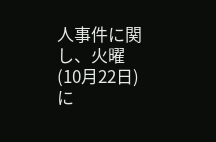人事件に関し、火曜(10月22日)に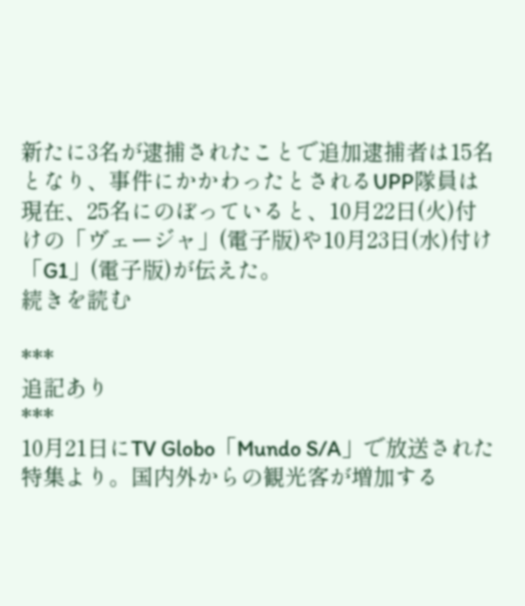新たに3名が逮捕されたことで追加逮捕者は15名となり、事件にかかわったとされるUPP隊員は現在、25名にのぼっていると、10月22日(火)付けの「ヴェージャ」(電子版)や10月23日(水)付け「G1」(電子版)が伝えた。
続きを読む

***
追記あり
***
10月21日にTV Globo「Mundo S/A」で放送された特集より。国内外からの観光客が増加する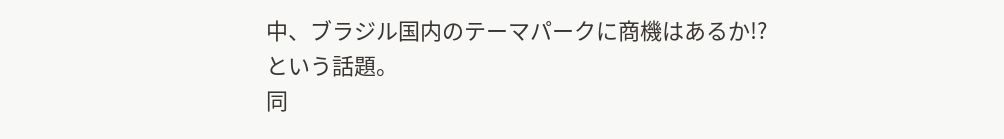中、ブラジル国内のテーマパークに商機はあるか!? という話題。
同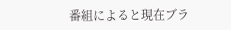番組によると現在ブラ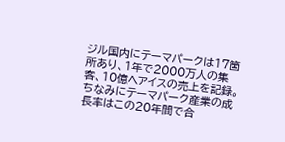ジル国内にテーマパークは17箇所あり、1年で2000万人の集客、10億ヘアイスの売上を記録。ちなみにテーマパーク産業の成長率はこの20年間で合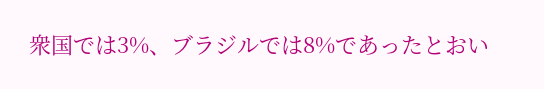衆国では3%、ブラジルでは8%であったとおい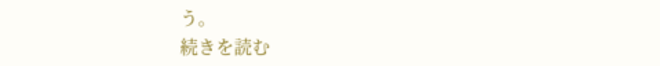う。
続きを読む